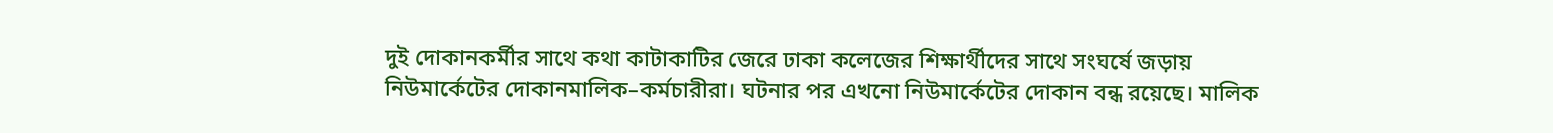দুই দোকানকর্মীর সাথে কথা কাটাকাটির জেরে ঢাকা কলেজের শিক্ষার্থীদের সাথে সংঘর্ষে জড়ায় নিউমার্কেটের দোকানমালিক–কর্মচারীরা। ঘটনার পর এখনো নিউমার্কেটের দোকান বন্ধ রয়েছে। মালিক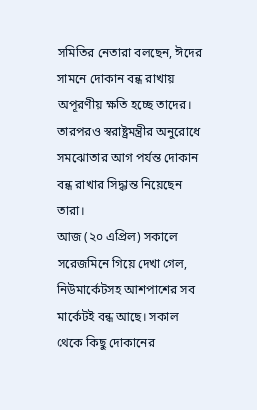সমিতির নেতারা বলছেন, ঈদের সামনে দোকান বন্ধ রাখায় অপূরণীয় ক্ষতি হচ্ছে তাদের। তারপরও স্বরাষ্ট্রমন্ত্রীর অনুরোধে সমঝোতার আগ পর্যন্ত দোকান বন্ধ রাখার সিদ্ধান্ত নিয়েছেন তারা।
আজ (২০ এপ্রিল) সকালে সরেজমিনে গিয়ে দেখা গেল, নিউমার্কেটসহ আশপাশের সব মার্কেটই বন্ধ আছে। সকাল থেকে কিছু দোকানের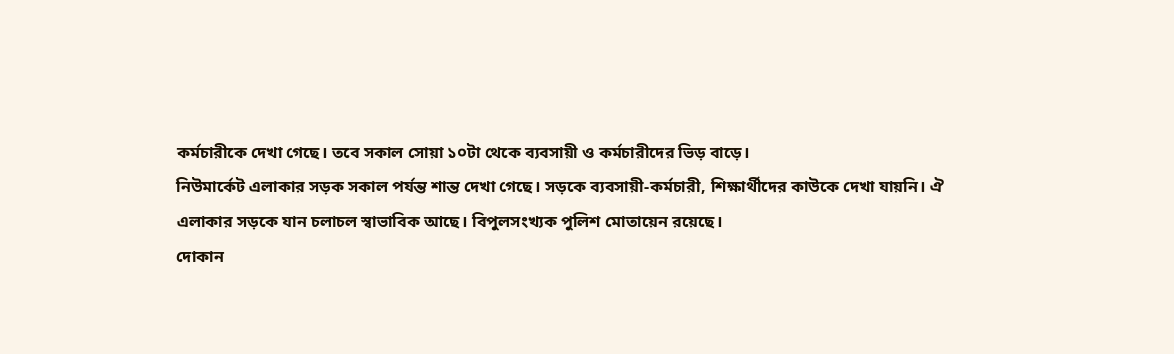কর্মচারীকে দেখা গেছে। তবে সকাল সোয়া ১০টা থেকে ব্যবসায়ী ও কর্মচারীদের ভিড় বাড়ে।
নিউমার্কেট এলাকার সড়ক সকাল পর্যন্ত শান্ত দেখা গেছে। সড়কে ব্যবসায়ী-কর্মচারী, শিক্ষার্থীদের কাউকে দেখা যায়নি। ঐ এলাকার সড়কে যান চলাচল স্বাভাবিক আছে। বিপুলসংখ্যক পুলিশ মোতায়েন রয়েছে।
দোকান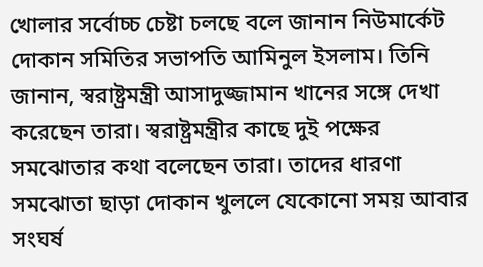খোলার সর্বোচ্চ চেষ্টা চলছে বলে জানান নিউমার্কেট দোকান সমিতির সভাপতি আমিনুল ইসলাম। তিনি জানান, স্বরাষ্ট্রমন্ত্রী আসাদুজ্জামান খানের সঙ্গে দেখা করেছেন তারা। স্বরাষ্ট্রমন্ত্রীর কাছে দুই পক্ষের সমঝোতার কথা বলেছেন তারা। তাদের ধারণা সমঝোতা ছাড়া দোকান খুললে যেকোনো সময় আবার সংঘর্ষ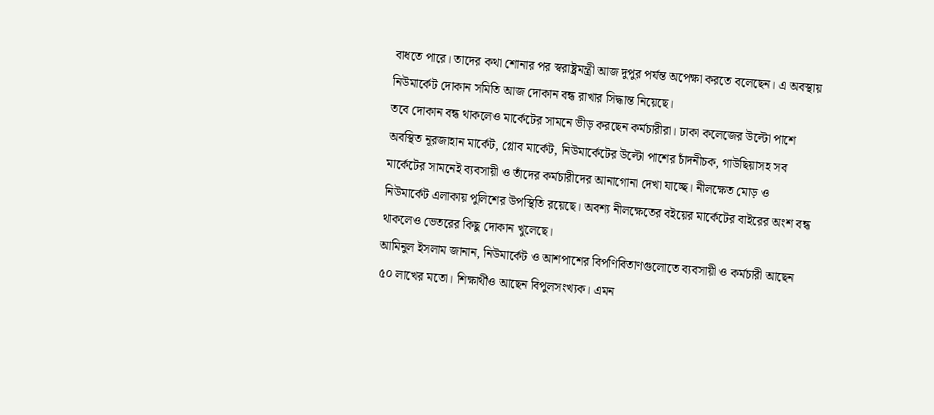বাধতে পারে। তাদের কথা শোনার পর স্বরাষ্ট্রমন্ত্রী আজ দুপুর পর্যন্ত অপেক্ষা করতে বলেছেন। এ অবস্থায় নিউমার্কেট দোকান সমিতি আজ দোকান বন্ধ রাখার সিদ্ধান্ত নিয়েছে।
তবে দোকান বন্ধ থাকলেও মার্কেটের সামনে ভীড় করছেন কর্মচারীরা। ঢাকা কলেজের উল্টো পাশে অবস্থিত নূরজাহান মার্কেট, গ্লোব মার্কেট, নিউমার্কেটের উল্টো পাশের চাঁদনীচক, গাউছিয়াসহ সব মার্কেটের সামনেই ব্যবসায়ী ও তাঁদের কর্মচারীদের আনাগোনা দেখা যাচ্ছে। নীলক্ষেত মোড় ও নিউমার্কেট এলাকায় পুলিশের উপস্থিতি রয়েছে। অবশ্য নীলক্ষেতের বইয়ের মার্কেটের বাইরের অংশ বন্ধ থাকলেও ভেতরের কিছু দোকান খুলেছে।
আমিনুল ইসলাম জানান, নিউমার্কেট ও আশপাশের বিপণিবিতাণগুলোতে ব্যবসায়ী ও কর্মচারী আছেন ৫০ লাখের মতো। শিক্ষার্থীও আছেন বিপুলসংখ্যক। এমন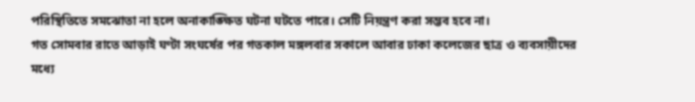পরিস্থিতিতে সমঝোতা না হলে অনাকাঙ্ক্ষিত ঘটনা ঘটতে পারে। সেটি নিয়ন্ত্রণ করা সম্ভব হবে না।
গত সোমবার রাতে আড়াই ঘণ্টা সংঘর্ষের পর গতকাল মঙ্গলবার সকালে আবার ঢাকা কলেজের ছাত্র ও ব্যবসায়ীদের মধ্যে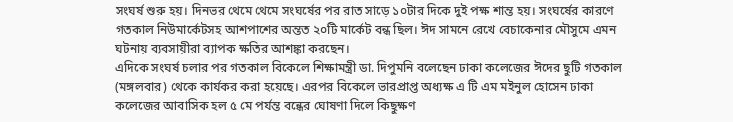সংঘর্ষ শুরু হয়। দিনভর থেমে থেমে সংঘর্ষের পর রাত সাড়ে ১০টার দিকে দুই পক্ষ শান্ত হয়। সংঘর্ষের কারণে গতকাল নিউমার্কেটসহ আশপাশের অন্তত ২০টি মার্কেট বন্ধ ছিল। ঈদ সামনে রেখে বেচাকেনার মৌসুমে এমন ঘটনায় ব্যবসায়ীরা ব্যাপক ক্ষতির আশঙ্কা করছেন।
এদিকে সংঘর্ষ চলার পর গতকাল বিকেলে শিক্ষামন্ত্রী ডা. দিপুমনি বলেছেন ঢাকা কলেজের ঈদের ছুটি গতকাল (মঙ্গলবার) থেকে কার্যকর করা হয়েছে। এরপর বিকেলে ভারপ্রাপ্ত অধ্যক্ষ এ টি এম মইনুল হোসেন ঢাকা কলেজের আবাসিক হল ৫ মে পর্যন্ত বন্ধের ঘোষণা দিলে কিছুক্ষণ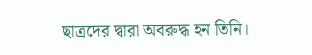ছাত্রদের দ্বারা অবরুদ্ধ হন তিনি।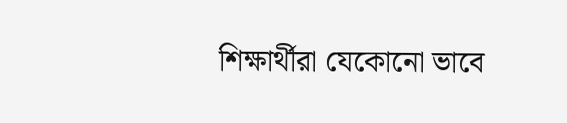শিক্ষার্থীরা যেকোনো ভাবে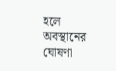হলে অবস্থানের ঘোষণা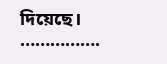দিয়েছে।
…………….